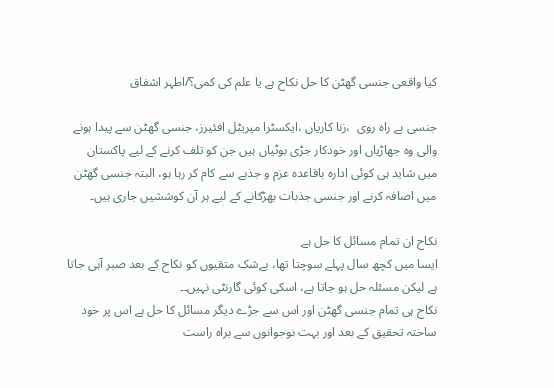کیا واقعی جنسی گھٹن کا حل نکاح ہے یا علم کی کمی؟/اطہر اشفاق

جنسی بے راہ روی  ،زنا کاریاں ،ایکسٹرا میریٹل افئیرز، جنسی گھٹن سے پیدا ہونے والی وہ جھاڑیاں اور خودکار جڑی بوٹیاں ہیں جن کو تلف کرنے کے لیے پاکستان میں شاید ہی کوئی ادارہ باقاعدہ عزم و جذبے سے کام کر رہا ہو، البتہ جنسی گھٹن میں اصافہ کرنے اور جنسی جذبات بھڑکانے کے لیے ہر آن کوششیں جاری ہیں۔

نکاح ان تمام مسائل کا حل ہے
ایسا میں کچھ سال پہلے سوچتا تھا، بےشک متقیوں کو نکاح کے بعد صبر آہی جاتا ہے لیکن مسئلہ حل ہو جاتا ہے، اسکی کوئی گارنٹی نہیں۔۔
نکاح ہی تمام جنسی گھٹن اور اس سے جڑے دیگر مسائل کا حل ہے اس پر خود ساختہ تحقیق کے بعد اور بہت نوجوانوں سے براہ راست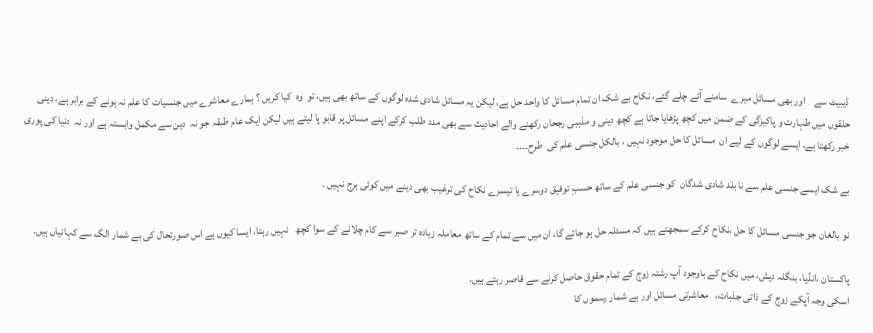ڈیبیٹ سے    اور بھی مسائل میرے  سامنے آتے چلے گئے، نکاح بے شک ان تمام مسائل کا واحد حل ہے، لیکن یہ مسائل شادی شدہ لوگوں کے ساتھ بھی ہیں، تو  وہ  کیا کریں ؟ ہمارے معاشرے میں جنسیات کا علم نہ ہونے کے برابر ہے، دینی حلقوں میں طہارت و پاکیزگی کے ضمن میں کچھ پڑھایا جاتا ہے کچھ دینی و مذہبی رجحان رکھنے والے احادیث سے بھی مدد طلب کرکے اپنے مسائل پر قابو پا لیتے ہیں لیکن ایک عام طبقہ جو نہ  دین سے مکمل وابستہ ہے اور نہ  دنیا کی پوری خبر رکھتا ہے، ایسے لوگوں کے لیے ان  مسائل کا حل موجود نہیں ، بالکل جنسی علم کی  طرح۔۔۔۔

بے شک ایسے جنسی علم سے نا بلد شادی شدگان  کو جنسی علم کے ساتھ حسبِ توفیق دوسرے یا تیسرے نکاح کی ترغیب بھی دینے میں کوئی ہرج نہیں ۔

نو بالغان جو جنسی مسائل کا حل ،نکاح کرکے سمجھتے ہیں کہ مسئلہ حل ہو جائے گا، ان میں سے تمام کے ساتھ معاملہ زیادہ تر صبر سے کام چلانے کے سوا کچھ   نہیں رہتا، ایسا کیوں ہے اس صورتحال کی بے شمار الگ سے کہانیاں ہیں۔

پاکستان ،انڈیا، بنگلہ دیش، میں نکاح کے باوجود آپ رشتہ زوج کے تمام حقوق حاصل کرنے سے قاصر رہتے ہیں۔
اسکی وجہ آپکے زوج کے ذاتی جذبات،   معاشرتی مسائل اور بے شمار رسموں کا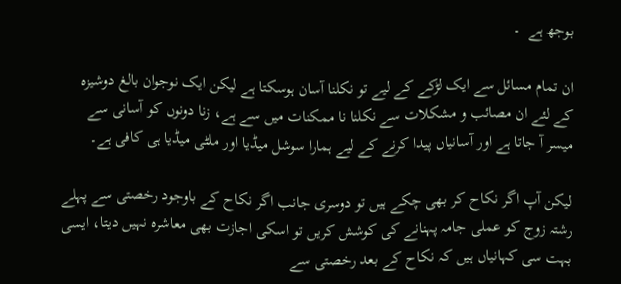بوجھ ہے  ۔

ان تمام مسائل سے ایک لڑکے کے لیے تو نکلنا آسان ہوسکتا ہے لیکن ایک نوجوان بالغ دوشیزہ کے لئے ان مصائب و مشکلات سے نکلنا نا ممکنات میں سے ہے، زنا دونوں کو آسانی سے میسر آ جاتا ہے اور آسانیاں پیدا کرنے کے لیے ہمارا سوشل میڈیا اور ملٹی میڈیا ہی کافی ہے۔

لیکن آپ اگر نکاح کر بھی چکے ہیں تو دوسری جانب اگر نکاح کے باوجود رخصتی سے پہلے رشتہ زوج کو عملی جامہ پہنانے کی کوشش کریں تو اسکی اجازت بھی معاشرہ نہیں دیتا، ایسی بہت سی کہانیاں ہیں کہ نکاح کے بعد رخصتی سے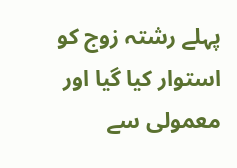پہلے رشتہ زوج کو استوار کیا گیا اور معمولی سے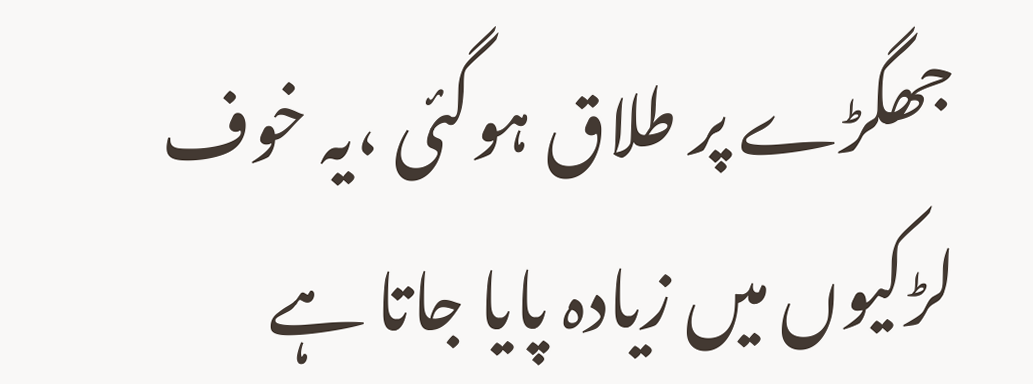جھگڑے پر طلاق ہوگئی ،یہ خوف لڑکیوں میں زیادہ پایا جاتا ہے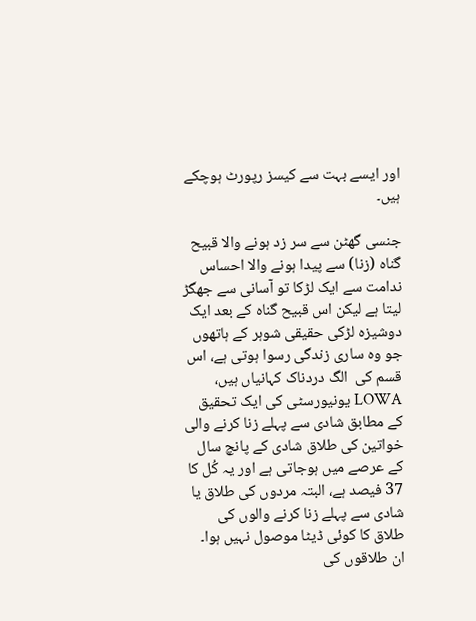اور ایسے بہت سے کیسز رپورٹ ہوچکے ہیں۔

جنسی گھٹن سے سر زد ہونے والا قبیح گناہ (زنا) سے پیدا ہونے والا احساس ندامت سے ایک لڑکا تو آسانی سے جھگڑ لیتا ہے لیکن اس قبیح گناہ کے بعد ایک دوشیزہ لڑکی حقیقی شوہر کے ہاتھوں جو وہ ساری زندگی رسوا ہوتی ہے، اس قسم کی  الگ دردناک کہانیاں ہیں، LOWA یونیورسٹی کی ایک تحقیق کے مطابق شادی سے پہلے زنا کرنے والی خواتین کی طلاق شادی کے پانچ سال کے عرصے میں ہوجاتی ہے اور یہ کُل کا 37 فیصد ہے، البتہ مردوں کی طلاق یا شادی سے پہلے زنا کرنے والوں کی طلاق کا کوئی ڈیٹا موصول نہیں ہوا۔ ان طلاقوں کی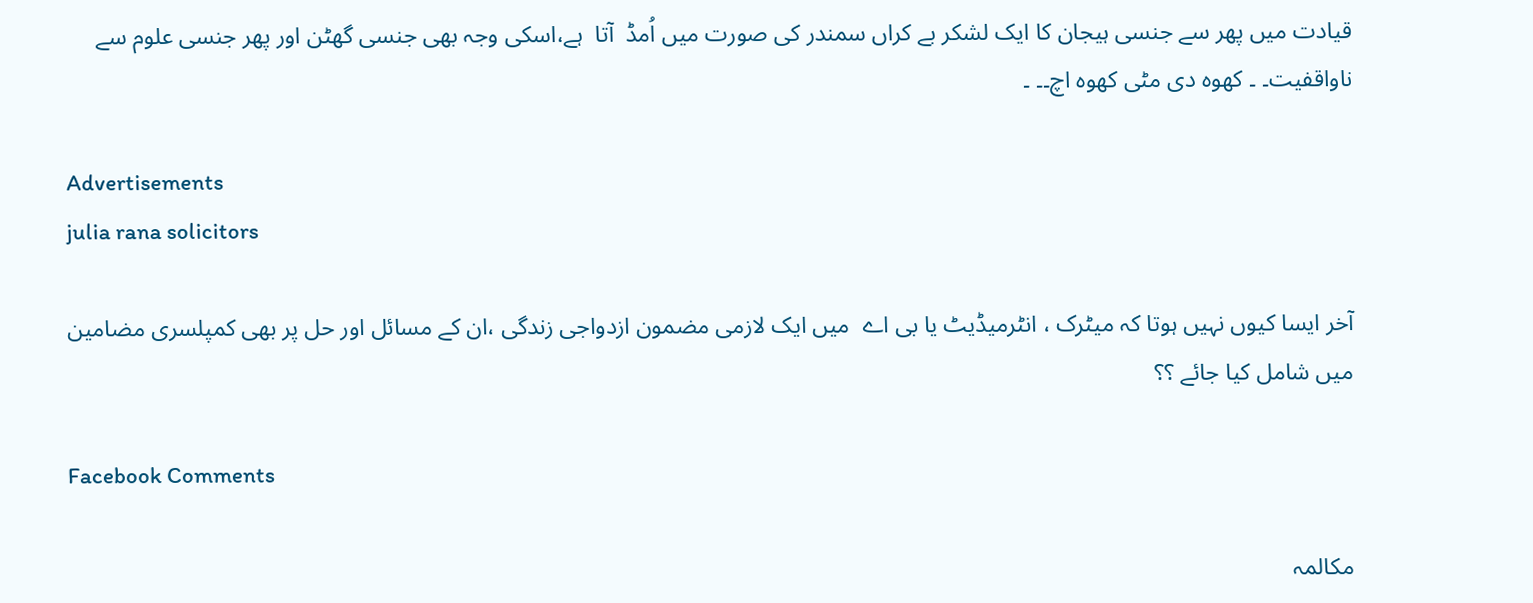قیادت میں پھر سے جنسی ہیجان کا ایک لشکر بے کراں سمندر کی صورت میں اُمڈ  آتا  ہے،اسکی وجہ بھی جنسی گھٹن اور پھر جنسی علوم سے  ناواقفیت۔ ۔ کھوہ دی مٹی کھوہ اچ۔۔ ۔

Advertisements
julia rana solicitors

آخر ایسا کیوں نہیں ہوتا کہ میٹرک ، انٹرمیڈیٹ یا بی اے  میں ایک لازمی مضمون ازدواجی زندگی ،ان کے مسائل اور حل پر بھی کمپلسری مضامین میں شامل کیا جائے ؟؟

Facebook Comments

مکالمہ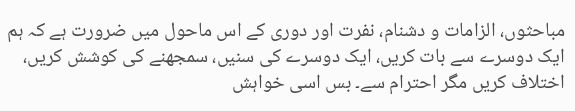مباحثوں، الزامات و دشنام، نفرت اور دوری کے اس ماحول میں ضرورت ہے کہ ہم ایک دوسرے سے بات کریں، ایک دوسرے کی سنیں، سمجھنے کی کوشش کریں، اختلاف کریں مگر احترام سے۔ بس اسی خواہش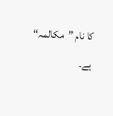کا نام ”مکالمہ“ ہے۔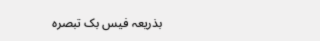بذریعہ فیس بک تبصرہ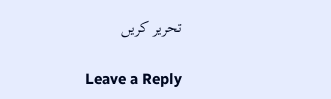تحریر کریں

Leave a Reply